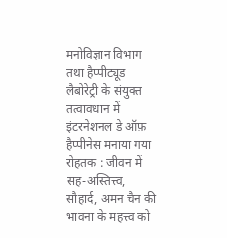मनोविज्ञान विभाग तथा हैप्पीट्यूड लैबोरेट्री के संयुक्त तत्वावधान में इंटरनेशनल डे ऑफ़ हैप्पीनेस मनाया गया
रोहतक : जीवन में सह-अस्तित्त्व, सौहार्द, अमन चैन की भावना के महत्त्व को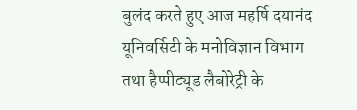बुलंद करते हुए आज महर्षि दयानंद यूनिवर्सिटी के मनोविज्ञान विभाग तथा हैप्पीट्यूड लैबोरेट्री के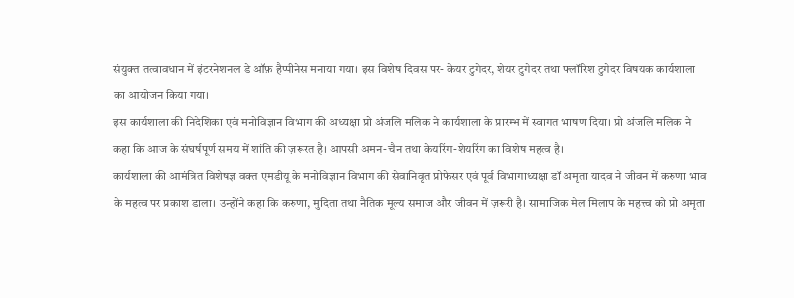संयुक्त तत्वावधान में इंटरनेशनल डे ऑफ़ हैप्पीनेस मनाया गया। इस विशेष दिवस पर- केयर टुगेदर, शेयर टुगेदर तथा फ्लॉरिश टुगेदर विषयक कार्यशाला का आयोजन किया गया।
इस कार्यशाला की निदेशिका एवं मनोविज्ञान विभाग की अध्यक्षा प्रो अंजलि मलिक ने कार्यशाला के प्रारम्भ में स्वागत भाषण दिया। प्रो अंजलि मलिक ने कहा कि आज के संघर्षपूर्ण समय में शांति की ज़रूरत है। आपसी अमन-चैन तथा केयरिंग-शेयरिंग का विशेष महत्व है।
कार्यशाला की आमंत्रित विशेषज्ञ वक्त एमडीयू के मनोविज्ञान विभाग की सेवानिवृत प्रोफेसर एवं पूर्व विभागाध्यक्षा डॉ अमृता यादव ने जीवन में करुणा भाव के महत्व पर प्रकाश डाला। उन्होंने कहा कि करुणा, मुदिता तथा नैतिक मूल्य समाज और जीवन में ज़रूरी है। सामाजिक मेल मिलाप के महत्त्व को प्रो अमृता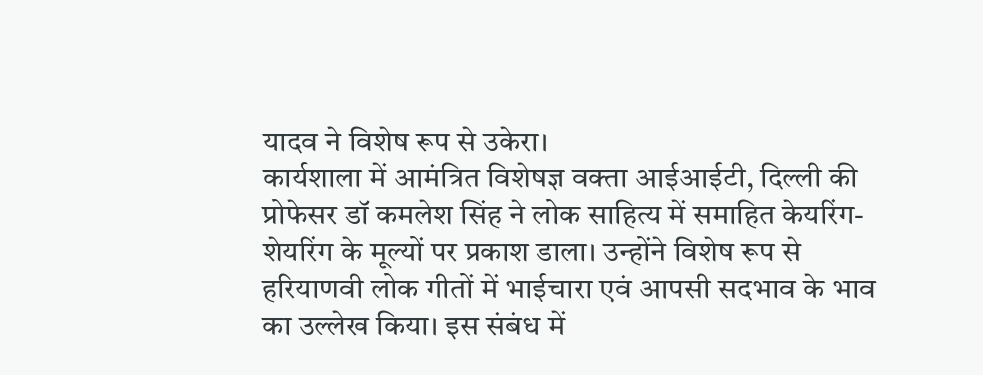यादव ने विशेष रूप से उकेरा।
कार्यशाला में आमंत्रित विशेषज्ञ वक्ता आईआईटी, दिल्ली की प्रोफेसर डॉ कमलेश सिंह ने लोक साहित्य में समाहित केयरिंग-शेयरिंग के मूल्यों पर प्रकाश डाला। उन्होंने विशेष रूप से हरियाणवी लोक गीतों में भाईचारा एवं आपसी सदभाव के भाव का उल्लेख किया। इस संबंध में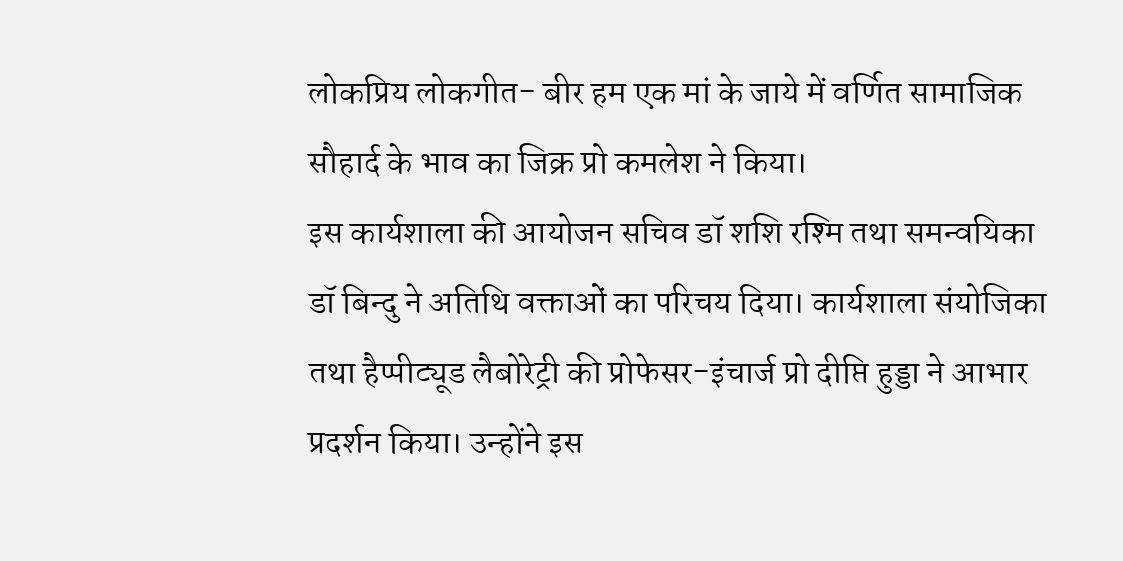लोकप्रिय लोकगीत- बीर हम एक मां के जाये में वर्णित सामाजिक सौहार्द के भाव का जिक्र प्रो कमलेश ने किया।
इस कार्यशाला की आयोजन सचिव डॉ शशि रश्मि तथा समन्वयिका डॉ बिन्दु ने अतिथि वक्ताओं का परिचय दिया। कार्यशाला संयोजिका तथा हैप्पीट्यूड लैबोरेट्री की प्रोफेसर-इंचार्ज प्रो दीप्ति हुड्डा ने आभार प्रदर्शन किया। उन्होंने इस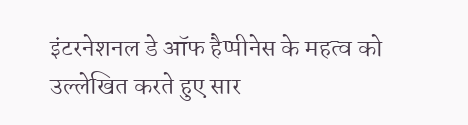इंटरनेशनल डे ऑफ हैप्पीनेस के महत्व को उल्लेखित करते हुए सार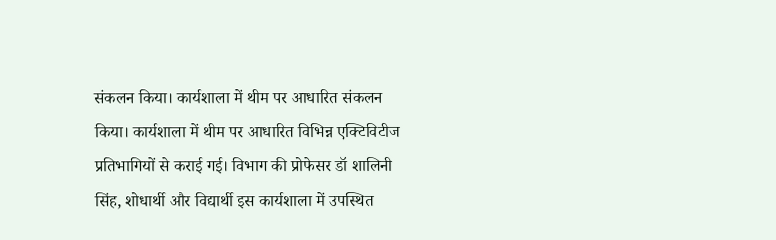संकलन किया। कार्यशाला में थीम पर आधारित संकलन किया। कार्यशाला में थीम पर आधारित विभिन्न एक्टिविटीज प्रतिभागियों से कराई गई। विभाग की प्रोफेसर डॉ शालिनी सिंह, शोधार्थी और विद्यार्थी इस कार्यशाला में उपस्थित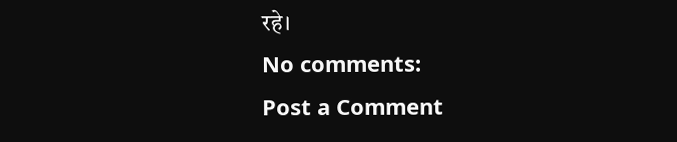रहे।
No comments:
Post a Comment